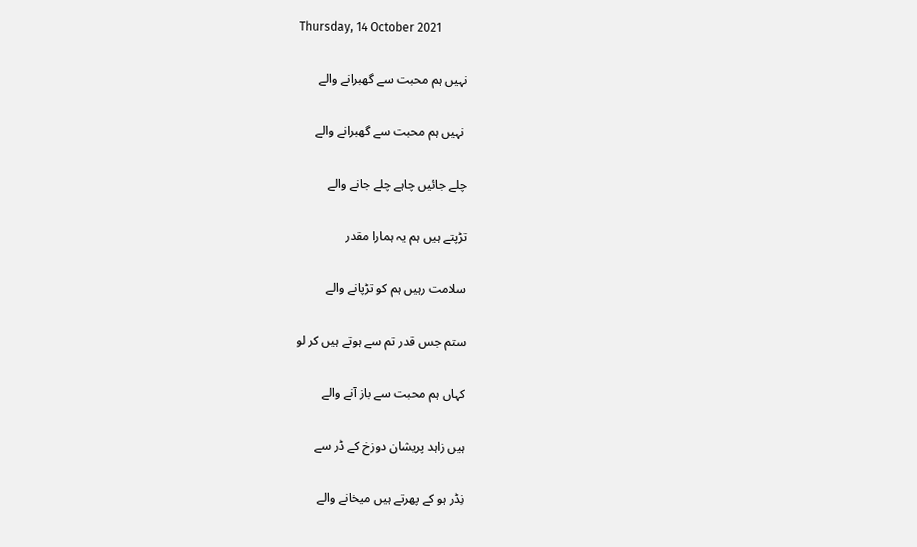Thursday, 14 October 2021

نہیں ہم محبت سے گھبرانے والے

 نہیں ہم محبت سے گھبرانے والے

چلے جائیں چاہے چلے جانے والے

تڑپتے ہیں ہم یہ ہمارا مقدر

سلامت رہیں ہم کو تڑپانے والے

ستم جس قدر تم سے ہوتے ہیں کر لو

کہاں ہم محبت سے باز آنے والے

ہیں زاہد پریشان دوزخ کے ڈر سے

نِڈر ہو کے پھرتے ہیں میخانے والے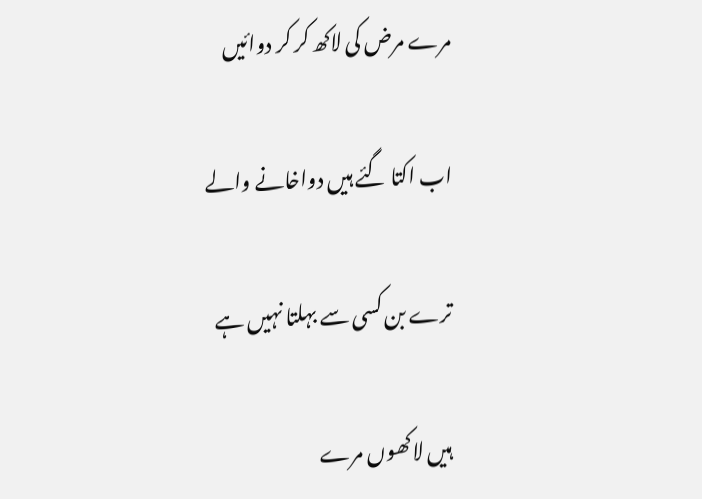مرے مرض کی لاکھ کر کر دوائیں

اب اکتا گئے ہیں دواخانے والے

ترے بن کسی سے بہلتا نہیں ہے

ہیں لاکھوں مرے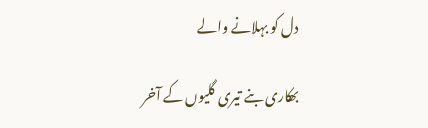دل کو بہلانے والے

بھکاری بنے تیری گلیوں کے آخر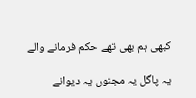کبھی ہم بھی تھے حکم فرمانے والے

یہ پاگل یہ مجنوں یہ دیوانے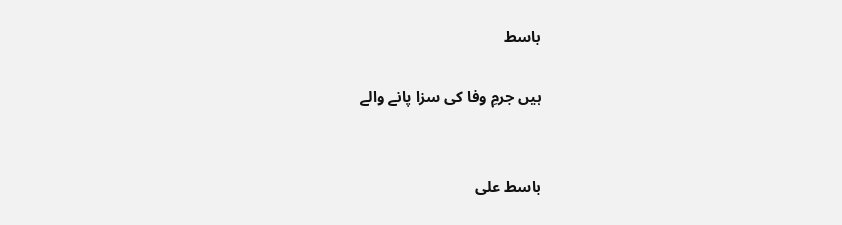باسط

ہیں جرمِ وفا کی سزا پانے والے


باسط علی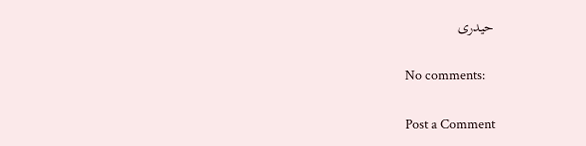حیدری

No comments:

Post a Comment